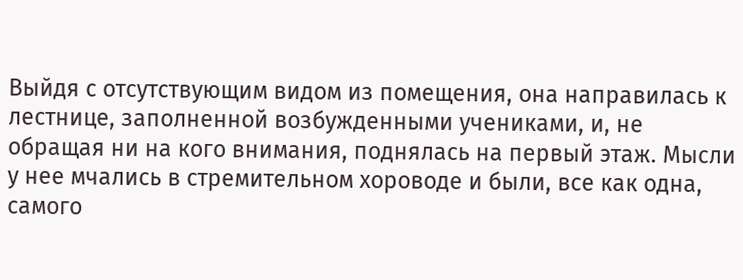Выйдя с отсутствующим видом из помещения, она направилась к лестнице, заполненной возбужденными учениками, и, не обращая ни на кого внимания, поднялась на первый этаж. Мысли у нее мчались в стремительном хороводе и были, все как одна, самого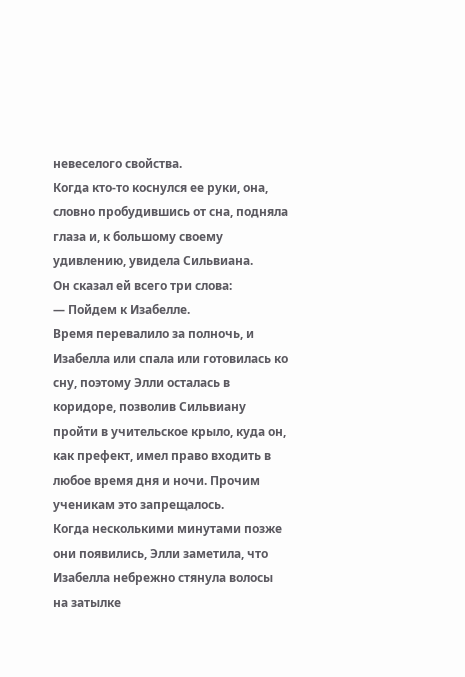невеселого свойства.
Когда кто‑то коснулся ее руки, она, словно пробудившись от сна, подняла глаза и, к большому своему удивлению, увидела Сильвиана.
Он сказал ей всего три слова:
— Пойдем к Изабелле.
Время перевалило за полночь, и Изабелла или спала или готовилась ко сну, поэтому Элли осталась в коридоре, позволив Сильвиану пройти в учительское крыло, куда он, как префект, имел право входить в любое время дня и ночи. Прочим ученикам это запрещалось.
Когда несколькими минутами позже они появились, Элли заметила, что Изабелла небрежно стянула волосы на затылке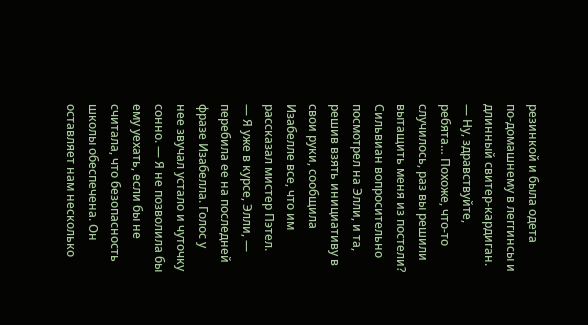резинкой и была одета по‑домашнему в леггинсы и длинный свитер‑кардиган.
— Ну, здравствуйте, ребята… Похоже, что‑то случилось, раз вы решили вытащить меня из постели?
Сильвиан вопросительно посмотрел на Элли, и та, решив взять инициативу в свои руки, сообщила Изабелле все, что им рассказал мистер Пэтел.
— Я уже в курсе, Элли, — перебила ее на последней фразе Изабелла. Голос у нее звучал устало и чуточку сонно. — Я не позволила бы ему уехать, если бы не считала, что безопасность школы обеспечена. Он оставляет нам несколько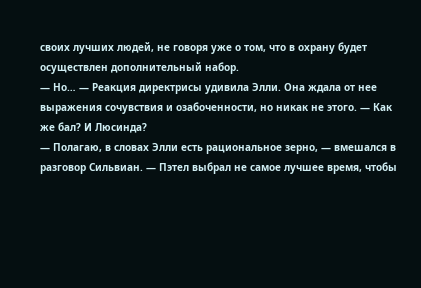своих лучших людей, не говоря уже о том, что в охрану будет осуществлен дополнительный набор.
— Но… — Реакция директрисы удивила Элли. Она ждала от нее выражения сочувствия и озабоченности, но никак не этого. — Как же бал? И Люсинда?
— Полагаю, в словах Элли есть рациональное зерно, — вмешался в разговор Сильвиан. — Пэтел выбрал не самое лучшее время, чтобы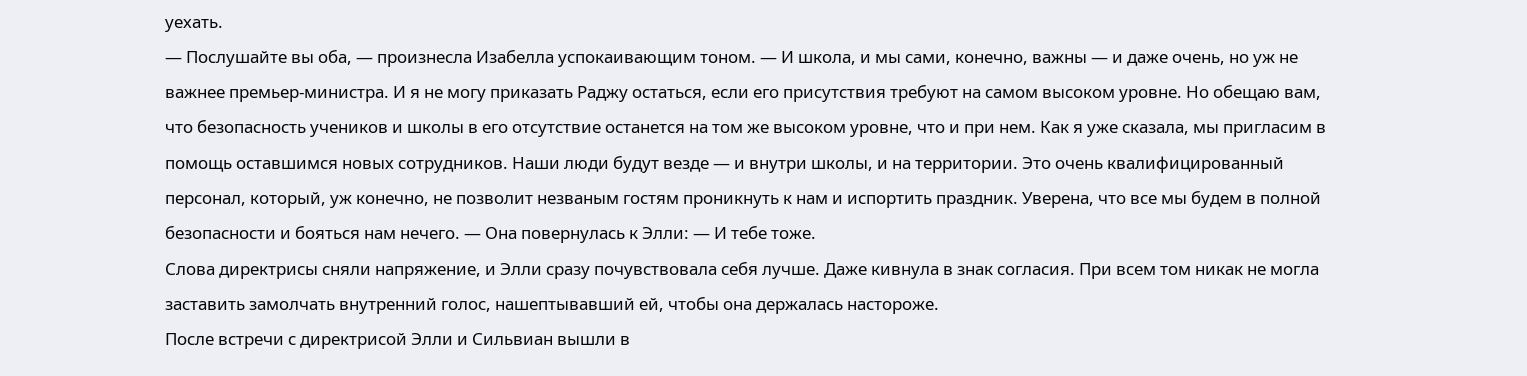уехать.
— Послушайте вы оба, — произнесла Изабелла успокаивающим тоном. — И школа, и мы сами, конечно, важны — и даже очень, но уж не важнее премьер‑министра. И я не могу приказать Раджу остаться, если его присутствия требуют на самом высоком уровне. Но обещаю вам, что безопасность учеников и школы в его отсутствие останется на том же высоком уровне, что и при нем. Как я уже сказала, мы пригласим в помощь оставшимся новых сотрудников. Наши люди будут везде — и внутри школы, и на территории. Это очень квалифицированный персонал, который, уж конечно, не позволит незваным гостям проникнуть к нам и испортить праздник. Уверена, что все мы будем в полной безопасности и бояться нам нечего. — Она повернулась к Элли: — И тебе тоже.
Слова директрисы сняли напряжение, и Элли сразу почувствовала себя лучше. Даже кивнула в знак согласия. При всем том никак не могла заставить замолчать внутренний голос, нашептывавший ей, чтобы она держалась настороже.
После встречи с директрисой Элли и Сильвиан вышли в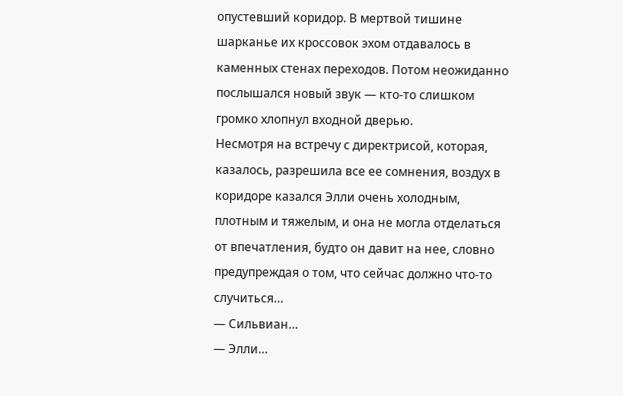опустевший коридор. В мертвой тишине шарканье их кроссовок эхом отдавалось в каменных стенах переходов. Потом неожиданно послышался новый звук — кто‑то слишком громко хлопнул входной дверью.
Несмотря на встречу с директрисой, которая, казалось, разрешила все ее сомнения, воздух в коридоре казался Элли очень холодным, плотным и тяжелым, и она не могла отделаться от впечатления, будто он давит на нее, словно предупреждая о том, что сейчас должно что‑то случиться…
— Сильвиан…
— Элли…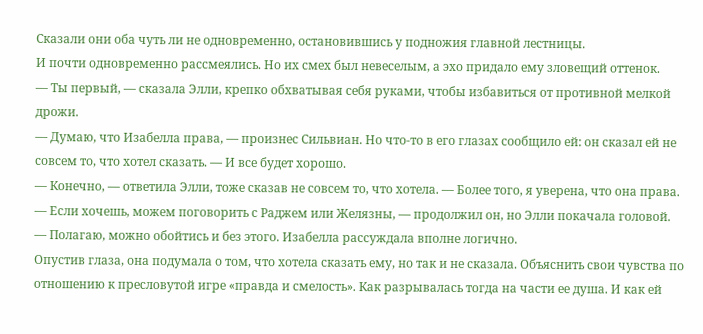Сказали они оба чуть ли не одновременно, остановившись у подножия главной лестницы.
И почти одновременно рассмеялись. Но их смех был невеселым, а эхо придало ему зловещий оттенок.
— Ты первый, — сказала Элли, крепко обхватывая себя руками, чтобы избавиться от противной мелкой дрожи.
— Думаю, что Изабелла права, — произнес Сильвиан. Но что‑то в его глазах сообщило ей: он сказал ей не совсем то, что хотел сказать. — И все будет хорошо.
— Конечно, — ответила Элли, тоже сказав не совсем то, что хотела. — Более того, я уверена, что она права.
— Если хочешь, можем поговорить с Раджем или Желязны, — продолжил он, но Элли покачала головой.
— Полагаю, можно обойтись и без этого. Изабелла рассуждала вполне логично.
Опустив глаза, она подумала о том, что хотела сказать ему, но так и не сказала. Объяснить свои чувства по отношению к пресловутой игре «правда и смелость». Как разрывалась тогда на части ее душа. И как ей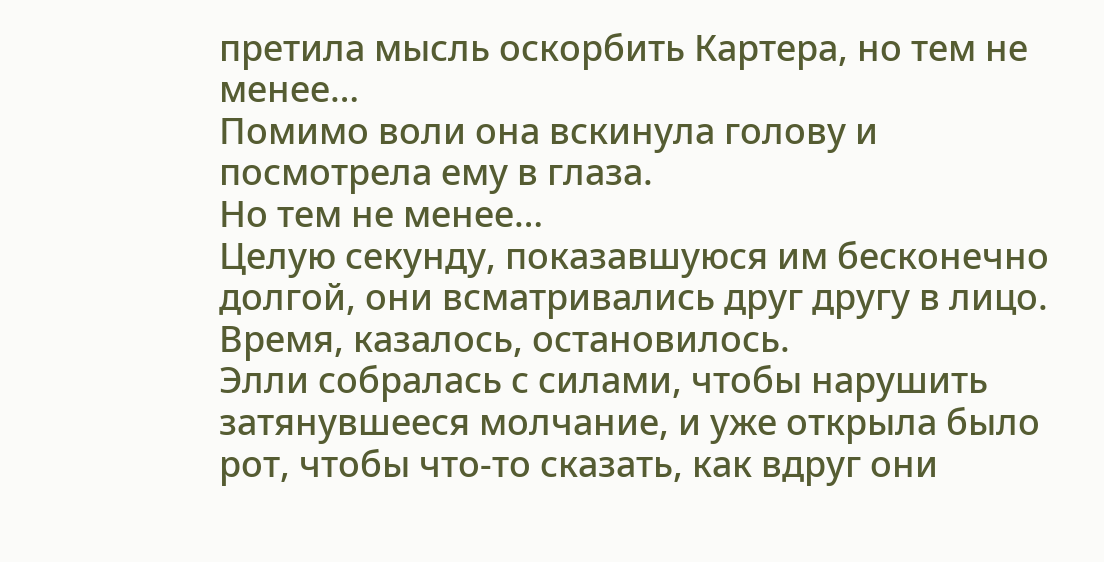претила мысль оскорбить Картера, но тем не менее…
Помимо воли она вскинула голову и посмотрела ему в глаза.
Но тем не менее…
Целую секунду, показавшуюся им бесконечно долгой, они всматривались друг другу в лицо. Время, казалось, остановилось.
Элли собралась с силами, чтобы нарушить затянувшееся молчание, и уже открыла было рот, чтобы что‑то сказать, как вдруг они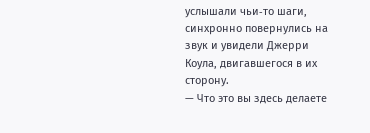услышали чьи‑то шаги, синхронно повернулись на звук и увидели Джерри Коула, двигавшегося в их сторону.
— Что это вы здесь делаете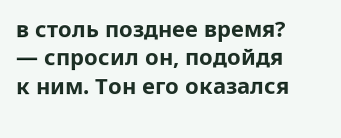в столь позднее время? — спросил он, подойдя к ним. Тон его оказался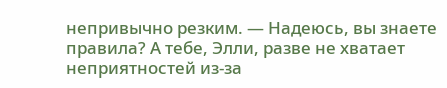непривычно резким. — Надеюсь, вы знаете правила? А тебе, Элли, разве не хватает неприятностей из‑за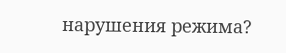нарушения режима?